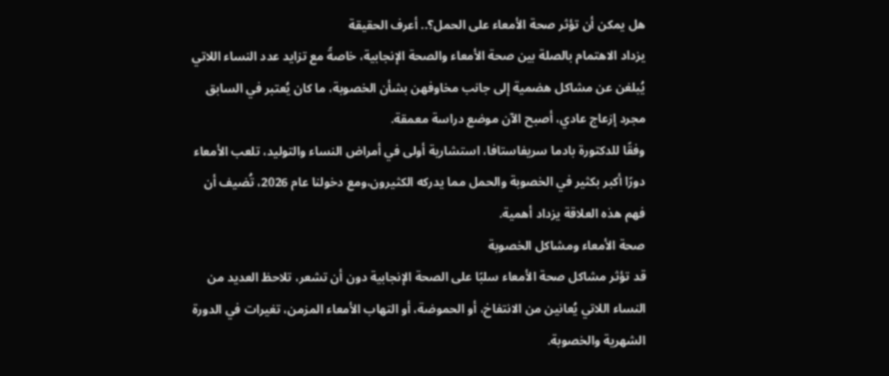هل يمكن أن تؤثر صحة الأمعاء على الحمل؟.. أعرف الحقيقة
يزداد الاهتمام بالصلة بين صحة الأمعاء والصحة الإنجابية، خاصةً مع تزايد عدد النساء اللاتي يُبلغن عن مشاكل هضمية إلى جانب مخاوفهن بشأن الخصوبة، ما كان يُعتبر في السابق مجرد إزعاج عادي، أصبح الآن موضع دراسة معمقة.
وفقًا للدكتورة بادما سريفاستافا، استشارية أولى في أمراض النساء والتوليد، تلعب الأمعاء دورًا أكبر بكثير في الخصوبة والحمل مما يدركه الكثيرون،ومع دخولنا عام 2026، تُضيف أن فهم هذه العلاقة يزداد أهمية.
صحة الأمعاء ومشاكل الخصوبة
قد تؤثر مشاكل صحة الأمعاء سلبًا على الصحة الإنجابية دون أن تشعر، تلاحظ العديد من النساء اللاتي يُعانين من الانتفاخ، أو الحموضة، أو التهاب الأمعاء المزمن، تغيرات في الدورة الشهرية والخصوبة.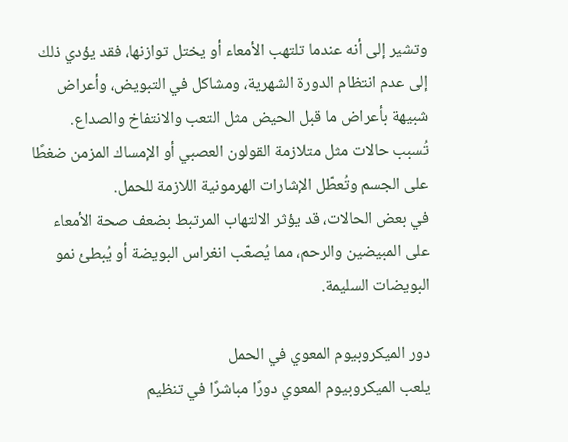وتشير إلى أنه عندما تلتهب الأمعاء أو يختل توازنها، فقد يؤدي ذلك إلى عدم انتظام الدورة الشهرية، ومشاكل في التبويض، وأعراض شبيهة بأعراض ما قبل الحيض مثل التعب والانتفاخ والصداع.
تُسبب حالات مثل متلازمة القولون العصبي أو الإمساك المزمن ضغطًا على الجسم وتُعطّل الإشارات الهرمونية اللازمة للحمل.
في بعض الحالات، قد يؤثر الالتهاب المرتبط بضعف صحة الأمعاء على المبيضين والرحم، مما يُصعّب انغراس البويضة أو يُبطئ نمو البويضات السليمة.

دور الميكروبيوم المعوي في الحمل
يلعب الميكروبيوم المعوي دورًا مباشرًا في تنظيم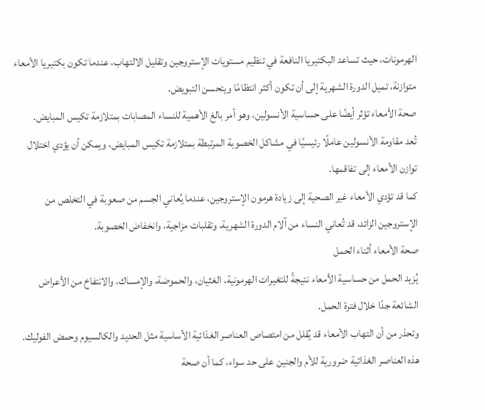الهرمونات، حيث تساعد البكتيريا النافعة في تنظيم مستويات الإستروجين وتقليل الالتهاب، عندما تكون بكتيريا الأمعاء متوازنة، تميل الدورة الشهرية إلى أن تكون أكثر انتظامًا ويتحسن التبويض.
صحة الأمعاء تؤثر أيضًا على حساسية الأنسولين، وهو أمر بالغ الأهمية للنساء المصابات بمتلازمة تكيس المبايض.
تُعد مقاومة الأنسولين عاملًا رئيسيًا في مشاكل الخصوبة المرتبطة بمتلازمة تكيس المبايض، ويمكن أن يؤدي اختلال توازن الأمعاء إلى تفاقمها.
كما قد تؤدي الأمعاء غير الصحية إلى زيادة هرمون الإستروجين، عندما يُعاني الجسم من صعوبة في التخلص من الإستروجين الزائد، قد تُعاني النساء من آلام الدورة الشهرية، وتقلبات مزاجية، وانخفاض الخصوبة.
صحة الأمعاء أثناء الحمل
يُزيد الحمل من حساسية الأمعاء نتيجةً للتغيرات الهرمونية، الغثيان، والحموضة، والإمساك، والانتفاخ من الأعراض الشائعة جدًا خلال فترة الحمل.
وتحذر من أن التهاب الأمعاء قد يُقلل من امتصاص العناصر الغذائية الأساسية مثل الحديد والكالسيوم وحمض الفوليك.
هذه العناصر الغذائية ضرورية للأم والجنين على حد سواء، كما أن صحة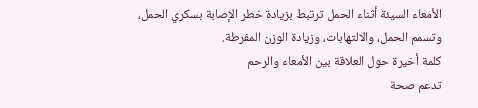الأمعاء السيئة أثناء الحمل ترتبط بزيادة خطر الإصابة بسكري الحمل، وتسمم الحمل، والالتهابات، وزيادة الوزن المفرطة.
كلمة أخيرة حول العلاقة بين الأمعاء والرحم
تدعم صحة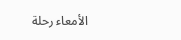الأمعاء رحلة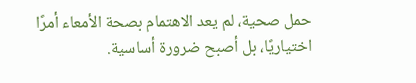حمل صحية، لم يعد الاهتمام بصحة الأمعاء أمرًا اختياريًا، بل أصبح ضرورة أساسية.